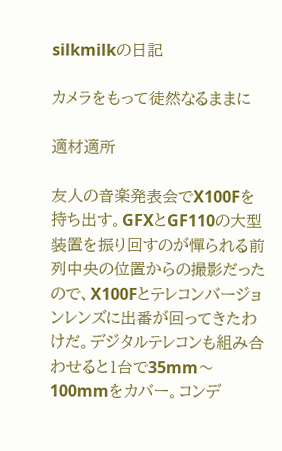silkmilkの日記

カメラをもって徒然なるままに

適材適所

友人の音楽発表会でX100Fを持ち出す。GFXとGF110の大型装置を振り回すのが憚られる前列中央の位置からの撮影だったので、X100Fとテレコンバージョンレンズに出番が回ってきたわけだ。デジタルテレコンも組み合わせると1台で35mm〜100mmをカバー。コンデ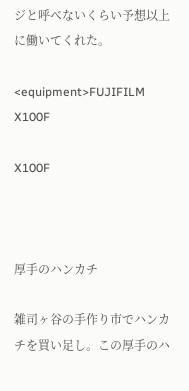ジと呼べないくらい予想以上に働いてくれた。

<equipment>FUJIFILM X100F

X100F



厚手のハンカチ

雑司ヶ谷の手作り市でハンカチを買い足し。この厚手のハ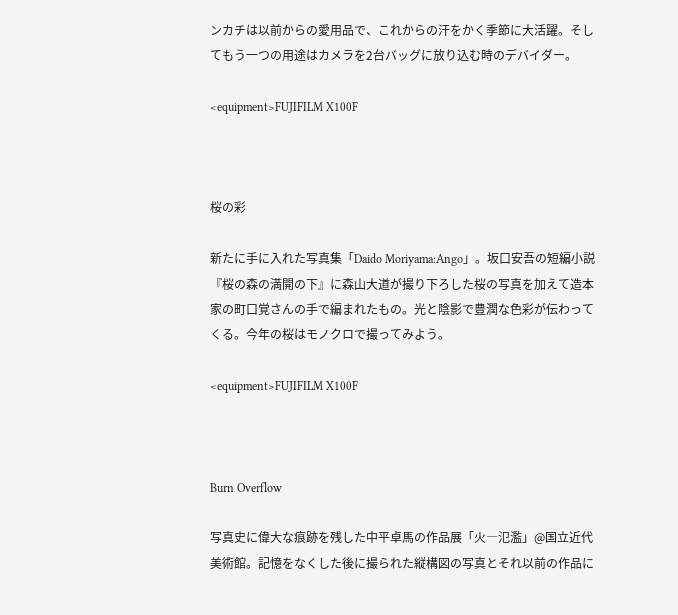ンカチは以前からの愛用品で、これからの汗をかく季節に大活躍。そしてもう一つの用途はカメラを2台バッグに放り込む時のデバイダー。

<equipment>FUJIFILM X100F



桜の彩

新たに手に入れた写真集「Daido Moriyama:Ango」。坂口安吾の短編小説『桜の森の満開の下』に森山大道が撮り下ろした桜の写真を加えて造本家の町口覚さんの手で編まれたもの。光と陰影で豊潤な色彩が伝わってくる。今年の桜はモノクロで撮ってみよう。

<equipment>FUJIFILM X100F



Burn Overflow

写真史に偉大な痕跡を残した中平卓馬の作品展「火―氾濫」@国立近代美術館。記憶をなくした後に撮られた縦構図の写真とそれ以前の作品に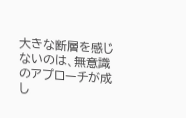大きな断層を感じないのは、無意識のアプローチが成し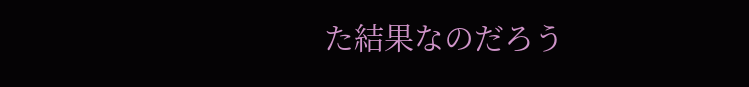た結果なのだろう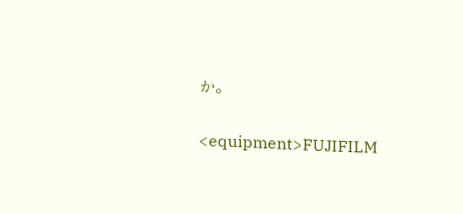か。

<equipment>FUJIFILM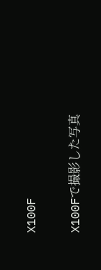X100F

X100Fで撮影した写真